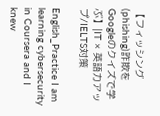【フィッシング(phishing)詐欺をGoogleのクイズで学ぶ】|IT × 英語力アップ/IELTS対策

English_Practice I am learning cybersecurity in Coursera and I knew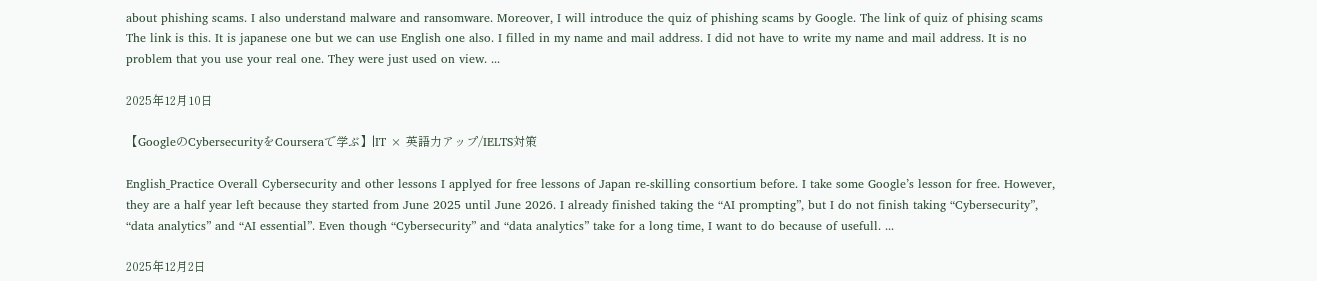about phishing scams. I also understand malware and ransomware. Moreover, I will introduce the quiz of phishing scams by Google. The link of quiz of phising scams The link is this. It is japanese one but we can use English one also. I filled in my name and mail address. I did not have to write my name and mail address. It is no problem that you use your real one. They were just used on view. ...

2025年12月10日

【GoogleのCybersecurityをCourseraで学ぶ】|IT × 英語力アップ/IELTS対策

English_Practice Overall Cybersecurity and other lessons I applyed for free lessons of Japan re-skilling consortium before. I take some Google’s lesson for free. However, they are a half year left because they started from June 2025 until June 2026. I already finished taking the “AI prompting”, but I do not finish taking “Cybersecurity”, “data analytics” and “AI essential”. Even though “Cybersecurity” and “data analytics” take for a long time, I want to do because of usefull. ...

2025年12月2日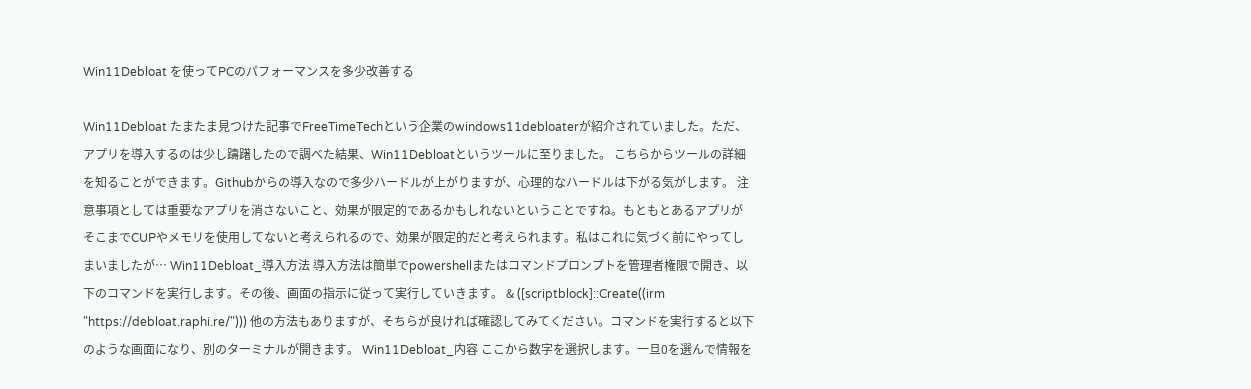Win11Debloat を使ってPCのパフォーマンスを多少改善する

Win11Debloat たまたま見つけた記事でFreeTimeTechという企業のwindows11debloaterが紹介されていました。ただ、アプリを導入するのは少し躊躇したので調べた結果、Win11Debloatというツールに至りました。 こちらからツールの詳細を知ることができます。Githubからの導入なので多少ハードルが上がりますが、心理的なハードルは下がる気がします。 注意事項としては重要なアプリを消さないこと、効果が限定的であるかもしれないということですね。もともとあるアプリがそこまでCUPやメモリを使用してないと考えられるので、効果が限定的だと考えられます。私はこれに気づく前にやってしまいましたが… Win11Debloat_導入方法 導入方法は簡単でpowershellまたはコマンドプロンプトを管理者権限で開き、以下のコマンドを実行します。その後、画面の指示に従って実行していきます。 & ([scriptblock]::Create((irm "https://debloat.raphi.re/"))) 他の方法もありますが、そちらが良ければ確認してみてください。コマンドを実行すると以下のような画面になり、別のターミナルが開きます。 Win11Debloat_内容 ここから数字を選択します。一旦0を選んで情報を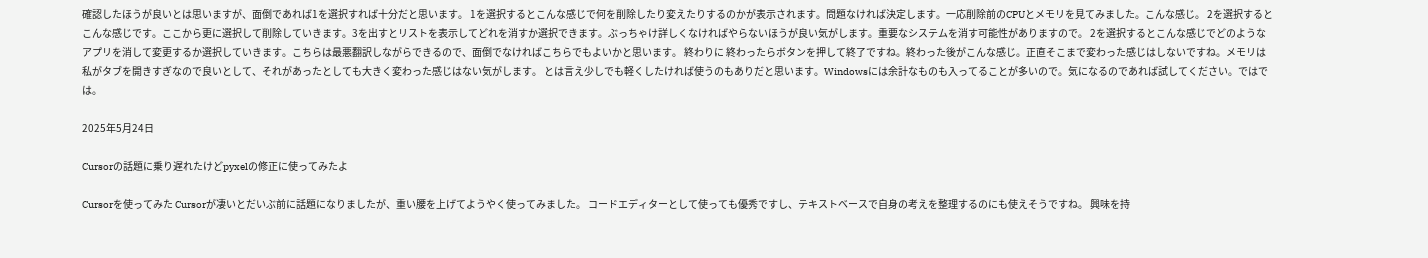確認したほうが良いとは思いますが、面倒であれば1を選択すれば十分だと思います。 1を選択するとこんな感じで何を削除したり変えたりするのかが表示されます。問題なければ決定します。一応削除前のCPUとメモリを見てみました。こんな感じ。 2を選択するとこんな感じです。ここから更に選択して削除していきます。3を出すとリストを表示してどれを消すか選択できます。ぶっちゃけ詳しくなければやらないほうが良い気がします。重要なシステムを消す可能性がありますので。 2を選択するとこんな感じでどのようなアプリを消して変更するか選択していきます。こちらは最悪翻訳しながらできるので、面倒でなければこちらでもよいかと思います。 終わりに 終わったらボタンを押して終了ですね。終わった後がこんな感じ。正直そこまで変わった感じはしないですね。メモリは私がタブを開きすぎなので良いとして、それがあったとしても大きく変わった感じはない気がします。 とは言え少しでも軽くしたければ使うのもありだと思います。Windowsには余計なものも入ってることが多いので。気になるのであれば試してください。ではでは。

2025年5月24日

Cursorの話題に乗り遅れたけどpyxelの修正に使ってみたよ

Cursorを使ってみた Cursorが凄いとだいぶ前に話題になりましたが、重い腰を上げてようやく使ってみました。 コードエディターとして使っても優秀ですし、テキストベースで自身の考えを整理するのにも使えそうですね。 興味を持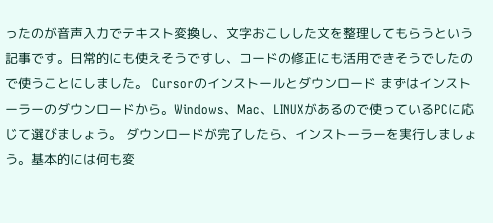ったのが音声入力でテキスト変換し、文字おこしした文を整理してもらうという記事です。日常的にも使えそうですし、コードの修正にも活用できそうでしたので使うことにしました。 Cursorのインストールとダウンロード まずはインストーラーのダウンロードから。Windows、Mac、LINUXがあるので使っているPCに応じて選びましょう。 ダウンロードが完了したら、インストーラーを実行しましょう。基本的には何も変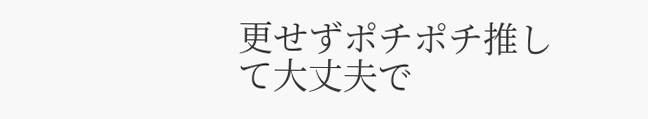更せずポチポチ推して大丈夫で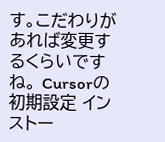す。こだわりがあれば変更するくらいですね。 Cursorの初期設定 インストー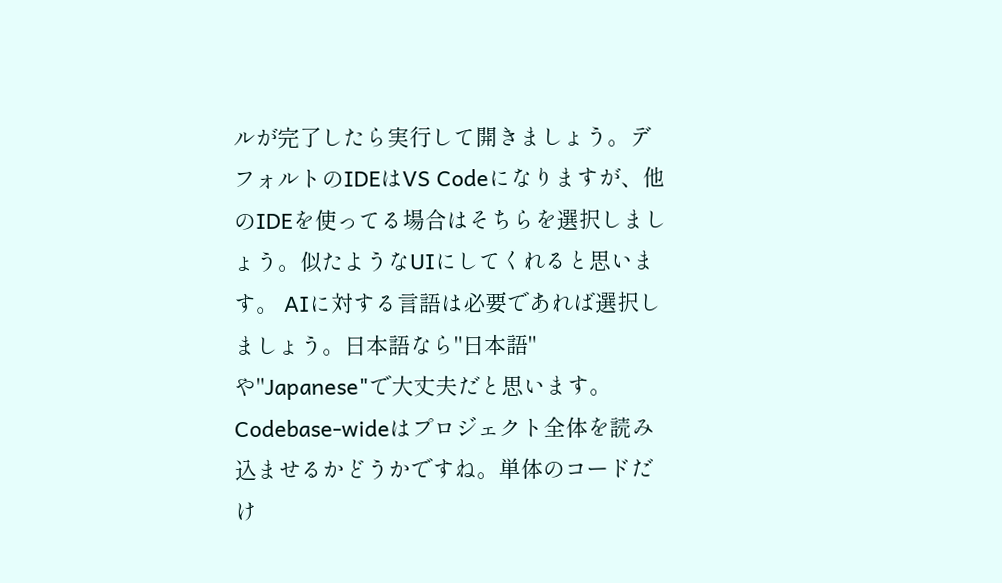ルが完了したら実行して開きましょう。デフォルトのIDEはVS Codeになりますが、他のIDEを使ってる場合はそちらを選択しましょう。似たようなUIにしてくれると思います。 AIに対する言語は必要であれば選択しましょう。日本語なら"日本語"や"Japanese"で大丈夫だと思います。 Codebase-wideはプロジェクト全体を読み込ませるかどうかですね。単体のコードだけ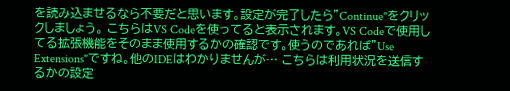を読み込ませるなら不要だと思います。設定が完了したら"Continue"をクリックしましょう。 こちらはVS Codeを使ってると表示されます。VS Codeで使用してる拡張機能をそのまま使用するかの確認です。使うのであれば"Use Extensions"ですね。他のIDEはわかりませんが… こちらは利用状況を送信するかの設定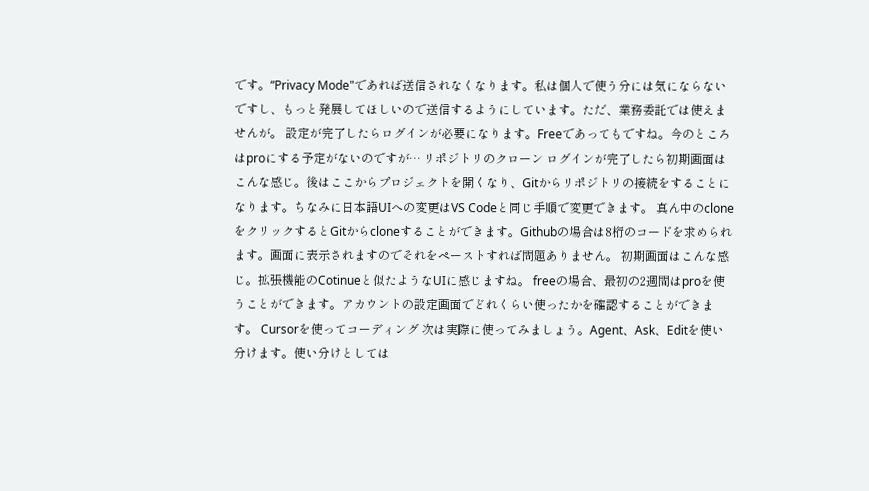です。“Privacy Mode"であれば送信されなくなります。私は個人で使う分には気にならないですし、もっと発展してほしいので送信するようにしています。ただ、業務委託では使えませんが。 設定が完了したらログインが必要になります。Freeであってもですね。今のところはproにする予定がないのですが… リポジトリのクローン ログインが完了したら初期画面はこんな感じ。後はここからプロジェクトを開くなり、Gitからリポジトリの接続をすることになります。ちなみに日本語UIへの変更はVS Codeと同じ手順で変更できます。 真ん中のcloneをクリックするとGitからcloneすることができます。Githubの場合は8桁のコードを求められます。画面に表示されますのでそれをペーストすれば問題ありません。 初期画面はこんな感じ。拡張機能のCotinueと似たようなUIに感じますね。 freeの場合、最初の2週間はproを使うことができます。アカウントの設定画面でどれくらい使ったかを確認することができます。 Cursorを使ってコーディング 次は実際に使ってみましょう。Agent、Ask、Editを使い分けます。使い分けとしては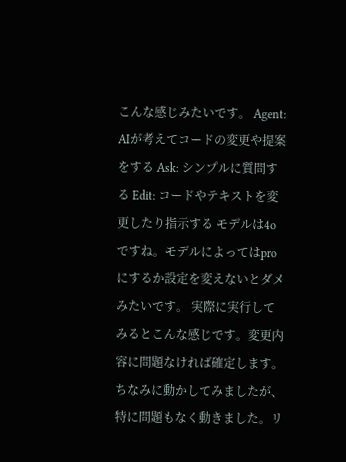こんな感じみたいです。 Agent: AIが考えてコードの変更や提案をする Ask: シンプルに質問する Edit: コードやテキストを変更したり指示する モデルは4oですね。モデルによってはproにするか設定を変えないとダメみたいです。 実際に実行してみるとこんな感じです。変更内容に問題なければ確定します。ちなみに動かしてみましたが、特に問題もなく動きました。リ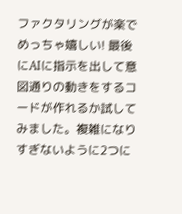ファクタリングが楽でめっちゃ嬉しい! 最後にAIに指示を出して意図通りの動きをするコードが作れるか試してみました。複雑になりすぎないように2つに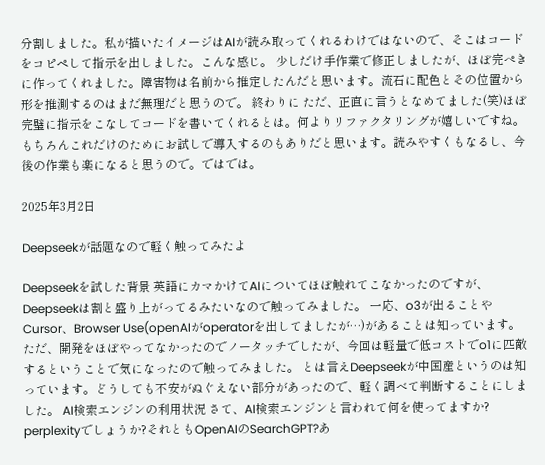分割しました。私が描いたイメージはAIが読み取ってくれるわけではないので、そこはコードをコピペして指示を出しました。こんな感じ。 少しだけ手作業で修正しましたが、ほぼ完ぺきに作ってくれました。障害物は名前から推定したんだと思います。流石に配色とその位置から形を推測するのはまだ無理だと思うので。 終わりに ただ、正直に言うとなめてました(笑)ほぼ完璧に指示をこなしてコードを書いてくれるとは。何よりリファクタリングが嬉しいですね。もちろんこれだけのためにお試しで導入するのもありだと思います。読みやすくもなるし、今後の作業も楽になると思うので。ではでは。

2025年3月2日

Deepseekが話題なので軽く触ってみたよ

Deepseekを試した背景 英語にカマかけてAIについてほぼ触れてこなかったのですが、Deepseekは割と盛り上がってるみたいなので触ってみました。 一応、o3が出ることやCursor、Browser Use(openAIがoperatorを出してましたが…)があることは知っています。 ただ、開発をほぼやってなかったのでノータッチでしたが、今回は軽量で低コストでo1に匹敵するということで気になったので触ってみました。 とは言えDeepseekが中国産というのは知っています。どうしても不安がぬぐえない部分があったので、軽く調べて判断することにしました。 AI検索エンジンの利用状況 さて、AI検索エンジンと言われて何を使ってますか? perplexityでしょうか?それともOpenAIのSearchGPT?あ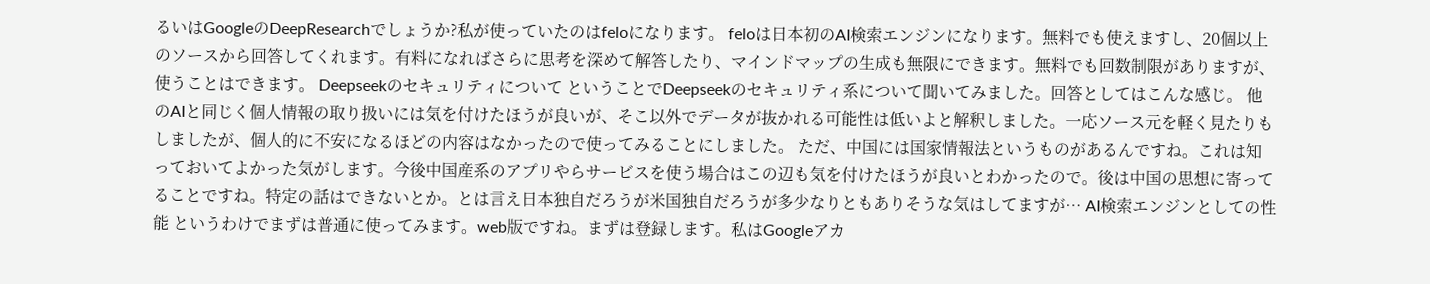るいはGoogleのDeepResearchでしょうか?私が使っていたのはfeloになります。 feloは日本初のAI検索エンジンになります。無料でも使えますし、20個以上のソースから回答してくれます。有料になればさらに思考を深めて解答したり、マインドマップの生成も無限にできます。無料でも回数制限がありますが、使うことはできます。 Deepseekのセキュリティについて ということでDeepseekのセキュリティ系について聞いてみました。回答としてはこんな感じ。 他のAIと同じく個人情報の取り扱いには気を付けたほうが良いが、そこ以外でデータが抜かれる可能性は低いよと解釈しました。一応ソース元を軽く見たりもしましたが、個人的に不安になるほどの内容はなかったので使ってみることにしました。 ただ、中国には国家情報法というものがあるんですね。これは知っておいてよかった気がします。今後中国産系のアプリやらサービスを使う場合はこの辺も気を付けたほうが良いとわかったので。後は中国の思想に寄ってることですね。特定の話はできないとか。とは言え日本独自だろうが米国独自だろうが多少なりともありそうな気はしてますが… AI検索エンジンとしての性能 というわけでまずは普通に使ってみます。web版ですね。まずは登録します。私はGoogleアカ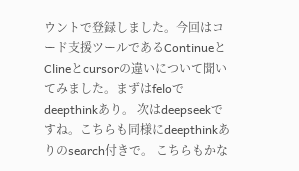ウントで登録しました。今回はコード支援ツールであるContinueとClineとcursorの違いについて聞いてみました。まずはfeloでdeepthinkあり。 次はdeepseekですね。こちらも同様にdeepthinkありのsearch付きで。 こちらもかな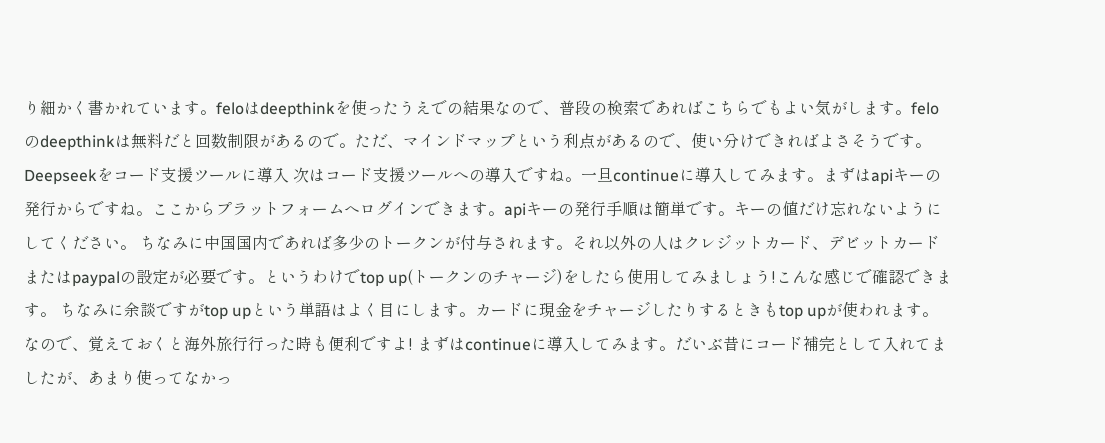り細かく書かれています。feloはdeepthinkを使ったうえでの結果なので、普段の検索であればこちらでもよい気がします。feloのdeepthinkは無料だと回数制限があるので。ただ、マインドマップという利点があるので、使い分けできればよさそうです。 Deepseekをコード支援ツールに導入 次はコード支援ツールへの導入ですね。一旦continueに導入してみます。まずはapiキーの発行からですね。ここからプラットフォームへログインできます。apiキーの発行手順は簡単です。キーの値だけ忘れないようにしてください。 ちなみに中国国内であれば多少のトークンが付与されます。それ以外の人はクレジットカード、デビットカードまたはpaypalの設定が必要です。というわけでtop up(トークンのチャージ)をしたら使用してみましょう!こんな感じで確認できます。 ちなみに余談ですがtop upという単語はよく目にします。カードに現金をチャージしたりするときもtop upが使われます。なので、覚えておくと海外旅行行った時も便利ですよ! まずはcontinueに導入してみます。だいぶ昔にコード補完として入れてましたが、あまり使ってなかっ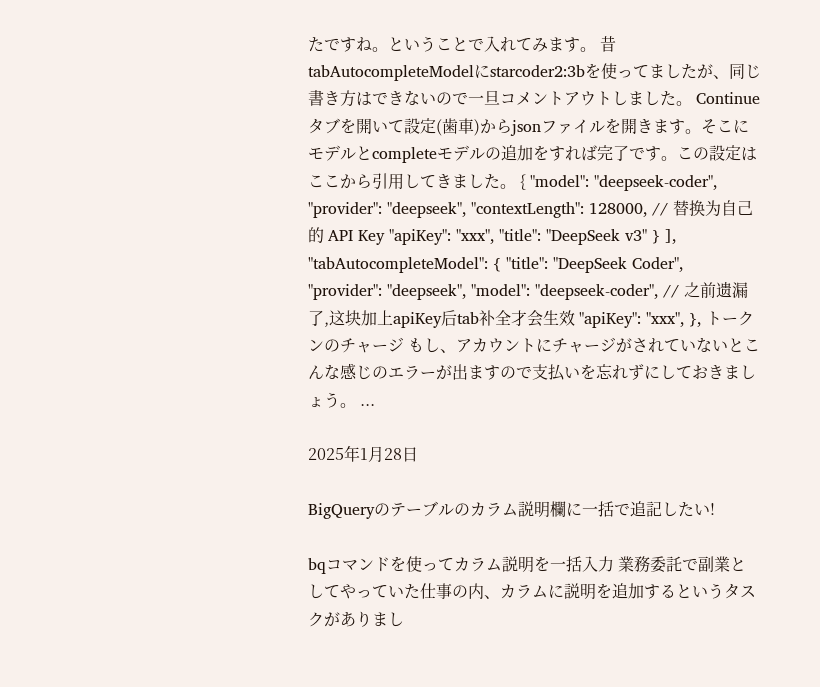たですね。ということで入れてみます。 昔tabAutocompleteModelにstarcoder2:3bを使ってましたが、同じ書き方はできないので一旦コメントアウトしました。 Continueタブを開いて設定(歯車)からjsonファイルを開きます。そこにモデルとcompleteモデルの追加をすれば完了です。この設定はここから引用してきました。 { "model": "deepseek-coder", "provider": "deepseek", "contextLength": 128000, // 替换为自己的 API Key "apiKey": "xxx", "title": "DeepSeek v3" } ], "tabAutocompleteModel": { "title": "DeepSeek Coder", "provider": "deepseek", "model": "deepseek-coder", // 之前遗漏了,这块加上apiKey后tab补全才会生效 "apiKey": "xxx", }, トークンのチャージ もし、アカウントにチャージがされていないとこんな感じのエラーが出ますので支払いを忘れずにしておきましょう。 ...

2025年1月28日

BigQueryのテーブルのカラム説明欄に一括で追記したい!

bqコマンドを使ってカラム説明を一括入力 業務委託で副業としてやっていた仕事の内、カラムに説明を追加するというタスクがありまし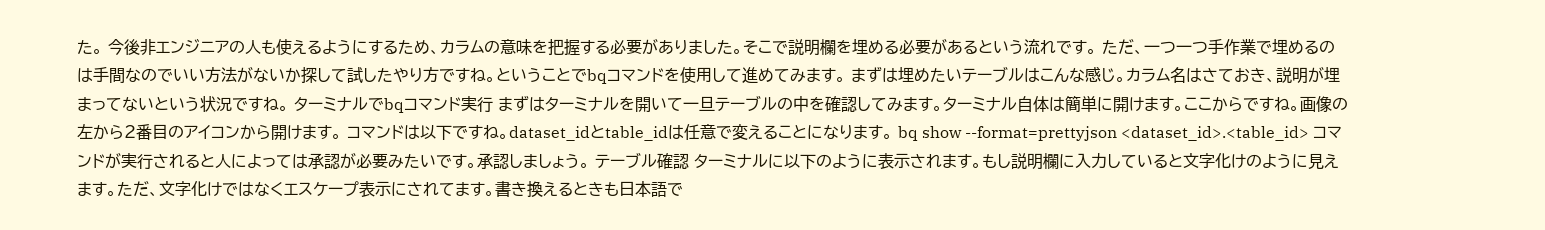た。 今後非エンジニアの人も使えるようにするため、カラムの意味を把握する必要がありました。そこで説明欄を埋める必要があるという流れです。 ただ、一つ一つ手作業で埋めるのは手間なのでいい方法がないか探して試したやり方ですね。ということでbqコマンドを使用して進めてみます。 まずは埋めたいテーブルはこんな感じ。カラム名はさておき、説明が埋まってないという状況ですね。 ターミナルでbqコマンド実行 まずはターミナルを開いて一旦テーブルの中を確認してみます。ターミナル自体は簡単に開けます。ここからですね。画像の左から2番目のアイコンから開けます。 コマンドは以下ですね。dataset_idとtable_idは任意で変えることになります。 bq show --format=prettyjson <dataset_id>.<table_id> コマンドが実行されると人によっては承認が必要みたいです。承認しましょう。 テーブル確認 ターミナルに以下のように表示されます。もし説明欄に入力していると文字化けのように見えます。ただ、文字化けではなくエスケープ表示にされてます。書き換えるときも日本語で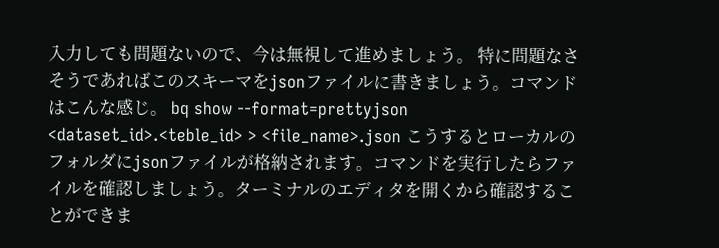入力しても問題ないので、今は無視して進めましょう。 特に問題なさそうであればこのスキーマをjsonファイルに書きましょう。コマンドはこんな感じ。 bq show --format=prettyjson <dataset_id>.<teble_id> > <file_name>.json こうするとローカルのフォルダにjsonファイルが格納されます。コマンドを実行したらファイルを確認しましょう。ターミナルのエディタを開くから確認することができま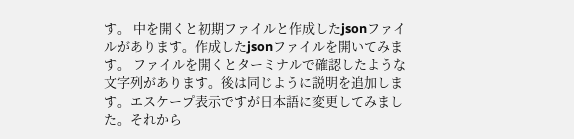す。 中を開くと初期ファイルと作成したjsonファイルがあります。作成したjsonファイルを開いてみます。 ファイルを開くとターミナルで確認したような文字列があります。後は同じように説明を追加します。エスケープ表示ですが日本語に変更してみました。それから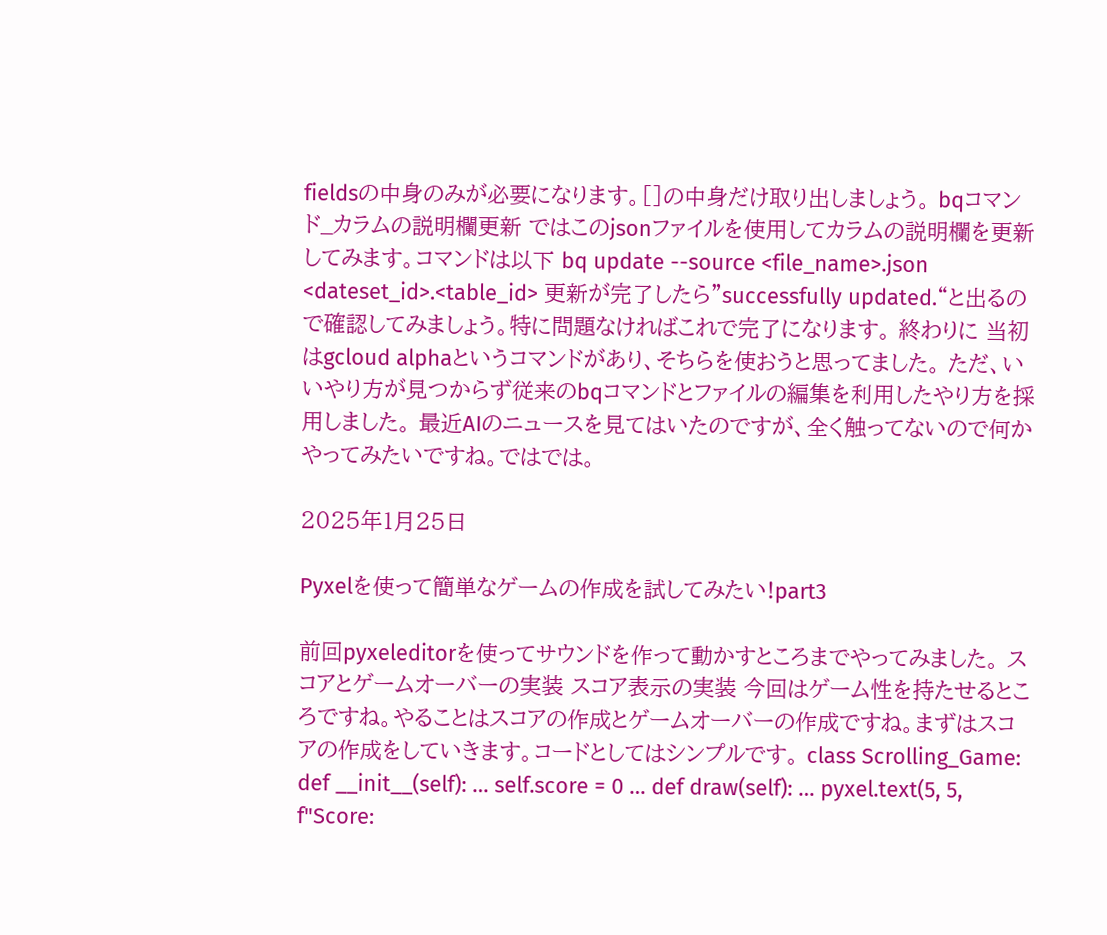fieldsの中身のみが必要になります。[]の中身だけ取り出しましょう。 bqコマンド_カラムの説明欄更新 ではこのjsonファイルを使用してカラムの説明欄を更新してみます。コマンドは以下 bq update --source <file_name>.json <dateset_id>.<table_id> 更新が完了したら"successfully updated.“と出るので確認してみましょう。特に問題なければこれで完了になります。 終わりに 当初はgcloud alphaというコマンドがあり、そちらを使おうと思ってました。 ただ、いいやり方が見つからず従来のbqコマンドとファイルの編集を利用したやり方を採用しました。 最近AIのニュースを見てはいたのですが、全く触ってないので何かやってみたいですね。ではでは。

2025年1月25日

Pyxelを使って簡単なゲームの作成を試してみたい!part3

前回pyxeleditorを使ってサウンドを作って動かすところまでやってみました。 スコアとゲームオーバーの実装 スコア表示の実装 今回はゲーム性を持たせるところですね。やることはスコアの作成とゲームオーバーの作成ですね。まずはスコアの作成をしていきます。コードとしてはシンプルです。 class Scrolling_Game: def __init__(self): … self.score = 0 … def draw(self): … pyxel.text(5, 5, f"Score: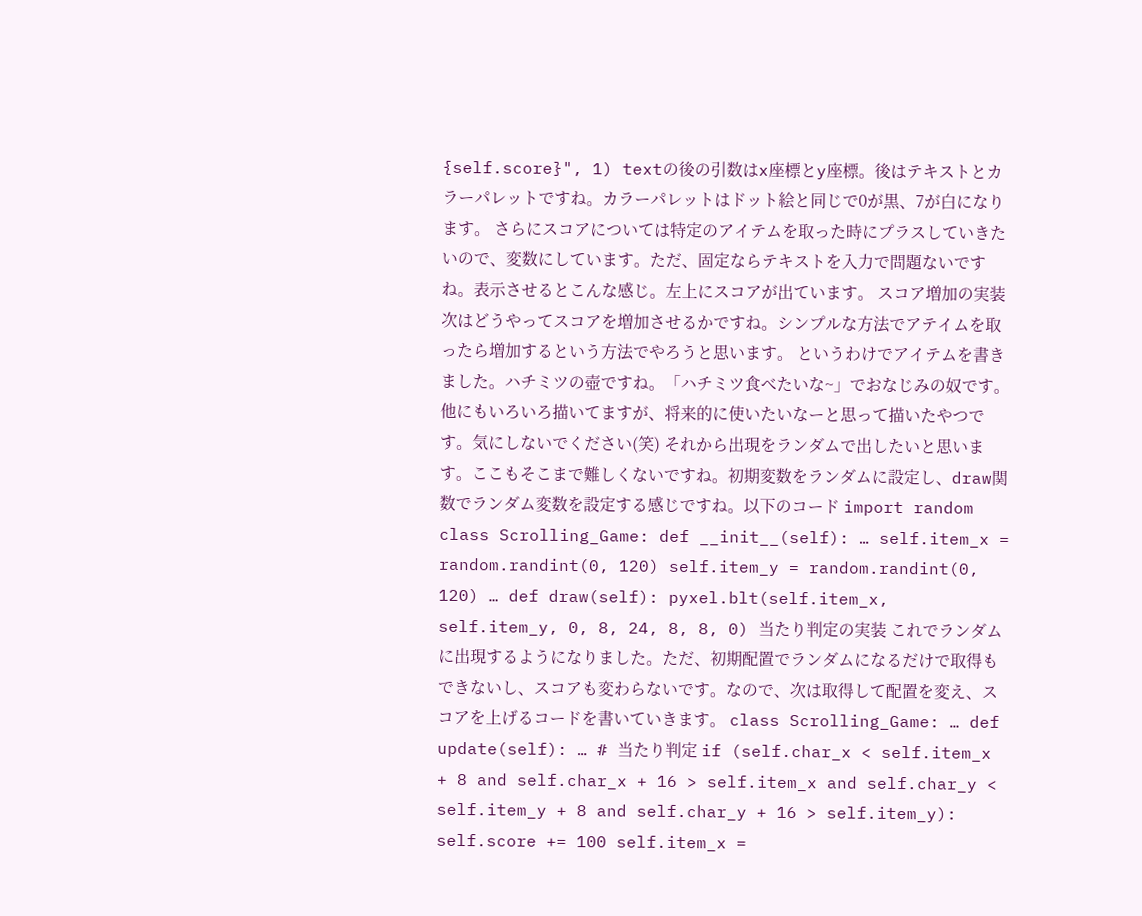{self.score}", 1) textの後の引数はx座標とy座標。後はテキストとカラーパレットですね。カラーパレットはドット絵と同じで0が黒、7が白になります。 さらにスコアについては特定のアイテムを取った時にプラスしていきたいので、変数にしています。ただ、固定ならテキストを入力で問題ないですね。表示させるとこんな感じ。左上にスコアが出ています。 スコア増加の実装 次はどうやってスコアを増加させるかですね。シンプルな方法でアテイムを取ったら増加するという方法でやろうと思います。 というわけでアイテムを書きました。ハチミツの壺ですね。「ハチミツ食べたいな~」でおなじみの奴です。 他にもいろいろ描いてますが、将来的に使いたいなーと思って描いたやつです。気にしないでください(笑) それから出現をランダムで出したいと思います。ここもそこまで難しくないですね。初期変数をランダムに設定し、draw関数でランダム変数を設定する感じですね。以下のコード import random class Scrolling_Game: def __init__(self): … self.item_x = random.randint(0, 120) self.item_y = random.randint(0, 120) … def draw(self): pyxel.blt(self.item_x, self.item_y, 0, 8, 24, 8, 8, 0) 当たり判定の実装 これでランダムに出現するようになりました。ただ、初期配置でランダムになるだけで取得もできないし、スコアも変わらないです。なので、次は取得して配置を変え、スコアを上げるコードを書いていきます。 class Scrolling_Game: … def update(self): … # 当たり判定 if (self.char_x < self.item_x + 8 and self.char_x + 16 > self.item_x and self.char_y < self.item_y + 8 and self.char_y + 16 > self.item_y): self.score += 100 self.item_x =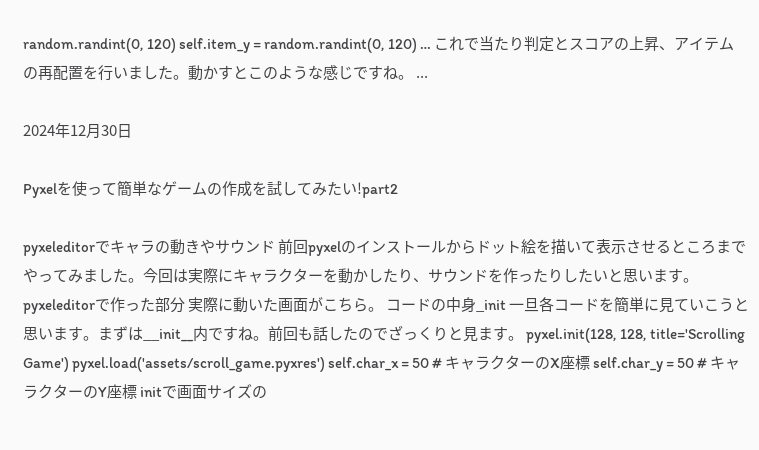random.randint(0, 120) self.item_y = random.randint(0, 120) … これで当たり判定とスコアの上昇、アイテムの再配置を行いました。動かすとこのような感じですね。 ...

2024年12月30日

Pyxelを使って簡単なゲームの作成を試してみたい!part2

pyxeleditorでキャラの動きやサウンド 前回pyxelのインストールからドット絵を描いて表示させるところまでやってみました。今回は実際にキャラクターを動かしたり、サウンドを作ったりしたいと思います。 pyxeleditorで作った部分 実際に動いた画面がこちら。 コードの中身_init 一旦各コードを簡単に見ていこうと思います。まずは__init__内ですね。前回も話したのでざっくりと見ます。 pyxel.init(128, 128, title='Scrolling Game') pyxel.load('assets/scroll_game.pyxres') self.char_x = 50 # キャラクターのX座標 self.char_y = 50 # キャラクターのY座標 initで画面サイズの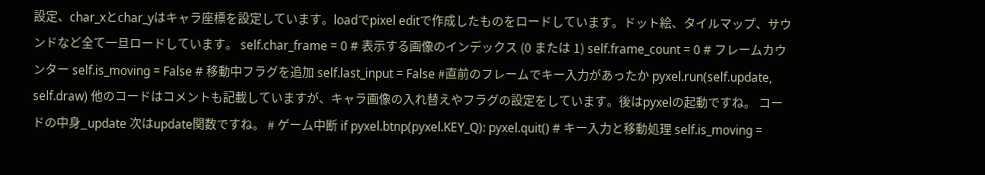設定、char_xとchar_yはキャラ座標を設定しています。loadでpixel editで作成したものをロードしています。ドット絵、タイルマップ、サウンドなど全て一旦ロードしています。 self.char_frame = 0 # 表示する画像のインデックス (0 または 1) self.frame_count = 0 # フレームカウンター self.is_moving = False # 移動中フラグを追加 self.last_input = False #直前のフレームでキー入力があったか pyxel.run(self.update, self.draw) 他のコードはコメントも記載していますが、キャラ画像の入れ替えやフラグの設定をしています。後はpyxelの起動ですね。 コードの中身_update 次はupdate関数ですね。 # ゲーム中断 if pyxel.btnp(pyxel.KEY_Q): pyxel.quit() # キー入力と移動処理 self.is_moving =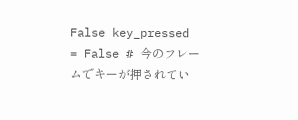False key_pressed = False # 今のフレームでキーが押されてい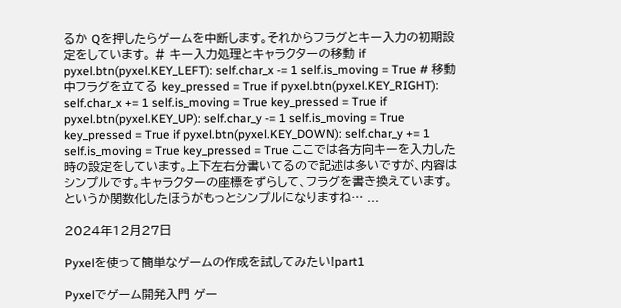るか Qを押したらゲームを中断します。それからフラグとキー入力の初期設定をしています。 # キー入力処理とキャラクターの移動 if pyxel.btn(pyxel.KEY_LEFT): self.char_x -= 1 self.is_moving = True # 移動中フラグを立てる key_pressed = True if pyxel.btn(pyxel.KEY_RIGHT): self.char_x += 1 self.is_moving = True key_pressed = True if pyxel.btn(pyxel.KEY_UP): self.char_y -= 1 self.is_moving = True key_pressed = True if pyxel.btn(pyxel.KEY_DOWN): self.char_y += 1 self.is_moving = True key_pressed = True ここでは各方向キーを入力した時の設定をしています。上下左右分書いてるので記述は多いですが、内容はシンプルです。キャラクターの座標をずらして、フラグを書き換えています。というか関数化したほうがもっとシンプルになりますね… ...

2024年12月27日

Pyxelを使って簡単なゲームの作成を試してみたい!part1

Pyxelでゲーム開発入門 ゲー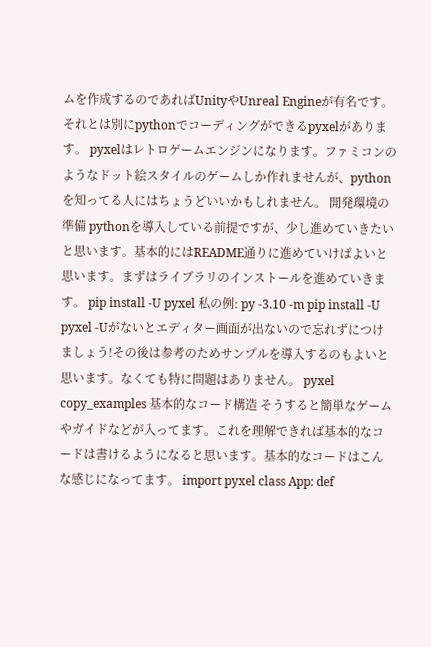ムを作成するのであればUnityやUnreal Engineが有名です。それとは別にpythonでコーディングができるpyxelがあります。 pyxelはレトロゲームエンジンになります。ファミコンのようなドット絵スタイルのゲームしか作れませんが、pythonを知ってる人にはちょうどいいかもしれません。 開発環境の準備 pythonを導入している前提ですが、少し進めていきたいと思います。基本的にはREADME通りに進めていけばよいと思います。まずはライブラリのインストールを進めていきます。 pip install -U pyxel 私の例: py -3.10 -m pip install -U pyxel -Uがないとエディター画面が出ないので忘れずにつけましょう!その後は参考のためサンプルを導入するのもよいと思います。なくても特に問題はありません。 pyxel copy_examples 基本的なコード構造 そうすると簡単なゲームやガイドなどが入ってます。これを理解できれば基本的なコードは書けるようになると思います。基本的なコードはこんな感じになってます。 import pyxel class App: def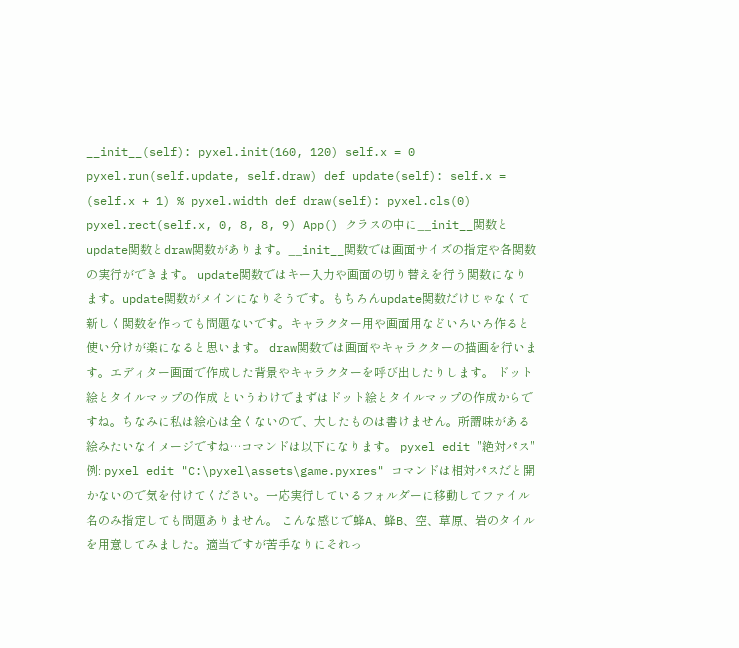__init__(self): pyxel.init(160, 120) self.x = 0 pyxel.run(self.update, self.draw) def update(self): self.x = (self.x + 1) % pyxel.width def draw(self): pyxel.cls(0) pyxel.rect(self.x, 0, 8, 8, 9) App() クラスの中に__init__関数とupdate関数とdraw関数があります。__init__関数では画面サイズの指定や各関数の実行ができます。 update関数ではキー入力や画面の切り替えを行う関数になります。update関数がメインになりそうです。もちろんupdate関数だけじゃなくて新しく関数を作っても問題ないです。キャラクター用や画面用などいろいろ作ると使い分けが楽になると思います。 draw関数では画面やキャラクターの描画を行います。エディター画面で作成した背景やキャラクターを呼び出したりします。 ドット絵とタイルマップの作成 というわけでまずはドット絵とタイルマップの作成からですね。ちなみに私は絵心は全くないので、大したものは書けません。所謂味がある絵みたいなイメージですね…コマンドは以下になります。 pyxel edit "絶対パス" 例: pyxel edit "C:\pyxel\assets\game.pyxres" コマンドは相対パスだと開かないので気を付けてください。一応実行しているフォルダーに移動してファイル名のみ指定しても問題ありません。 こんな感じで蜂A、蜂B、空、草原、岩のタイルを用意してみました。適当ですが苦手なりにそれっ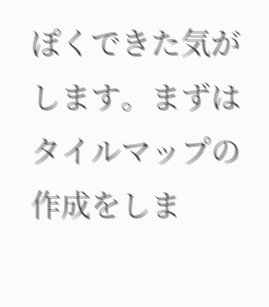ぽくできた気がします。まずはタイルマップの作成をしま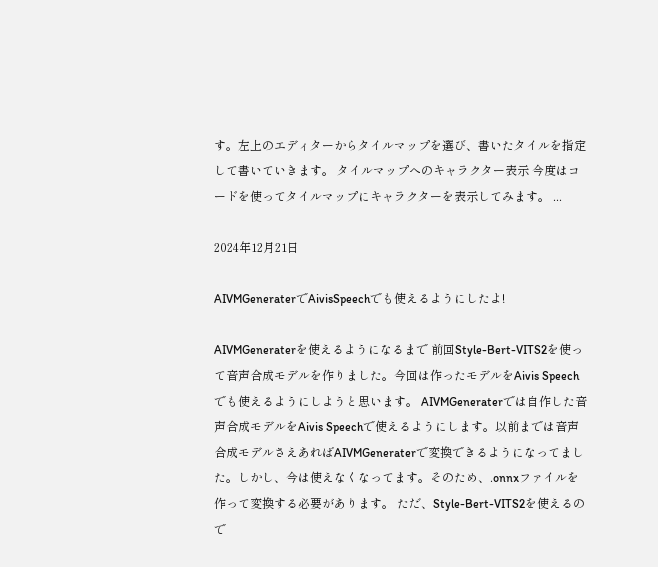す。左上のエディターからタイルマップを選び、書いたタイルを指定して書いていきます。 タイルマップへのキャラクター表示 今度はコードを使ってタイルマップにキャラクターを表示してみます。 ...

2024年12月21日

AIVMGeneraterでAivisSpeechでも使えるようにしたよ!

AIVMGeneraterを使えるようになるまで 前回Style-Bert-VITS2を使って音声合成モデルを作りました。今回は作ったモデルをAivis Speechでも使えるようにしようと思います。 AIVMGeneraterでは自作した音声合成モデルをAivis Speechで使えるようにします。以前までは音声合成モデルさえあればAIVMGeneraterで変換できるようになってました。しかし、今は使えなくなってます。そのため、.onnxファイルを作って変換する必要があります。 ただ、Style-Bert-VITS2を使えるので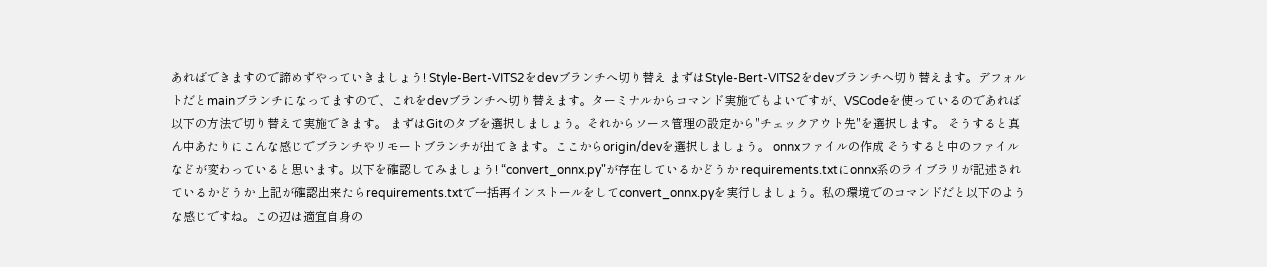あればできますので諦めずやっていきましょう! Style-Bert-VITS2をdevブランチへ切り替え まずはStyle-Bert-VITS2をdevブランチへ切り替えます。デフォルトだとmainブランチになってますので、これをdevブランチへ切り替えます。ターミナルからコマンド実施でもよいですが、VSCodeを使っているのであれば以下の方法で切り替えて実施できます。 まずはGitのタブを選択しましょう。それからソース管理の設定から"チェックアウト先"を選択します。 そうすると真ん中あたりにこんな感じでブランチやリモートブランチが出てきます。ここからorigin/devを選択しましょう。 onnxファイルの作成 そうすると中のファイルなどが変わっていると思います。以下を確認してみましょう! “convert_onnx.py"が存在しているかどうか requirements.txtにonnx系のライブラリが記述されているかどうか 上記が確認出来たらrequirements.txtで一括再インストールをしてconvert_onnx.pyを実行しましょう。私の環境でのコマンドだと以下のような感じですね。この辺は適宜自身の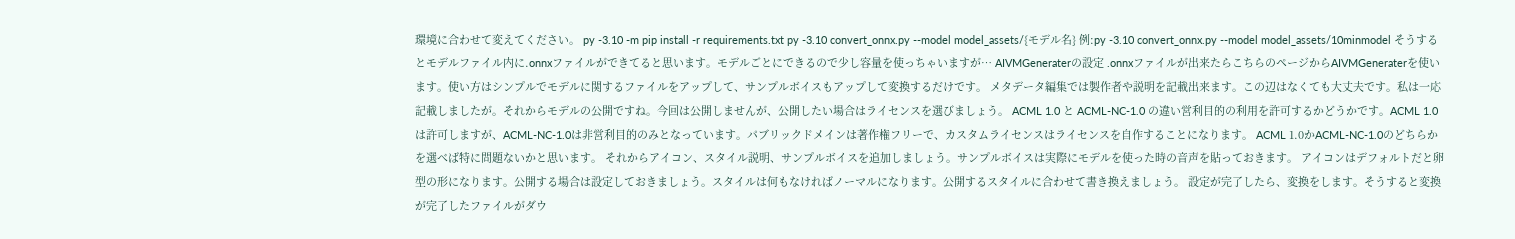環境に合わせて変えてください。 py -3.10 -m pip install -r requirements.txt py -3.10 convert_onnx.py --model model_assets/{モデル名} 例:py -3.10 convert_onnx.py --model model_assets/10minmodel そうするとモデルファイル内に.onnxファイルができてると思います。モデルごとにできるので少し容量を使っちゃいますが… AIVMGeneraterの設定 .onnxファイルが出来たらこちらのページからAIVMGeneraterを使います。使い方はシンプルでモデルに関するファイルをアップして、サンプルボイスもアップして変換するだけです。 メタデータ編集では製作者や説明を記載出来ます。この辺はなくても大丈夫です。私は一応記載しましたが。それからモデルの公開ですね。今回は公開しませんが、公開したい場合はライセンスを選びましょう。 ACML 1.0 と ACML-NC-1.0 の違い営利目的の利用を許可するかどうかです。ACML 1.0は許可しますが、ACML-NC-1.0は非営利目的のみとなっています。パブリックドメインは著作権フリーで、カスタムライセンスはライセンスを自作することになります。 ACML 1.0かACML-NC-1.0のどちらかを選べば特に問題ないかと思います。 それからアイコン、スタイル説明、サンプルボイスを追加しましょう。サンプルボイスは実際にモデルを使った時の音声を貼っておきます。 アイコンはデフォルトだと卵型の形になります。公開する場合は設定しておきましょう。スタイルは何もなければノーマルになります。公開するスタイルに合わせて書き換えましょう。 設定が完了したら、変換をします。そうすると変換が完了したファイルがダウ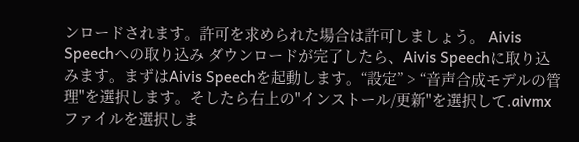ンロードされます。許可を求められた場合は許可しましょう。 Aivis Speechへの取り込み ダウンロードが完了したら、Aivis Speechに取り込みます。まずはAivis Speechを起動します。“設定” > “音声合成モデルの管理"を選択します。そしたら右上の"インストール/更新"を選択して.aivmxファイルを選択しま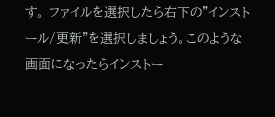す。 ファイルを選択したら右下の"インストール/更新"を選択しましょう。このような画面になったらインストー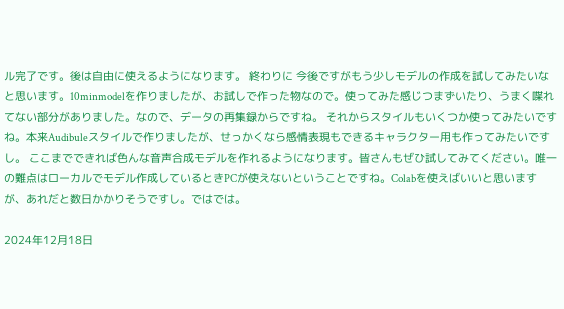ル完了です。後は自由に使えるようになります。 終わりに 今後ですがもう少しモデルの作成を試してみたいなと思います。10minmodelを作りましたが、お試しで作った物なので。使ってみた感じつまずいたり、うまく喋れてない部分がありました。なので、データの再集録からですね。 それからスタイルもいくつか使ってみたいですね。本来Audibuleスタイルで作りましたが、せっかくなら感情表現もできるキャラクター用も作ってみたいですし。 ここまでできれば色んな音声合成モデルを作れるようになります。皆さんもぜひ試してみてください。唯一の難点はローカルでモデル作成しているときPCが使えないということですね。Colabを使えばいいと思いますが、あれだと数日かかりそうですし。ではでは。

2024年12月18日